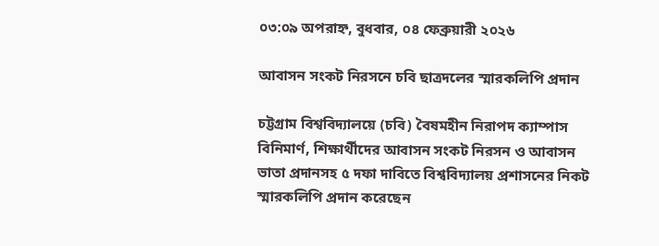০৩:০৯ অপরাহ্ন, বুধবার, ০৪ ফেব্রুয়ারী ২০২৬

আবাসন সংকট নিরসনে চবি ছাত্রদলের স্মারকলিপি প্রদান

চট্টগ্রাম বিশ্ববিদ্যালয়ে (চবি) বৈষমহীন নিরাপদ ক্যাম্পাস বিনিমার্ণ, শিক্ষার্থীদের আবাসন সংকট নিরসন ও আবাসন ভাতা প্রদানসহ ৫ দফা দাবিতে বিশ্ববিদ্যালয় প্রশাসনের নিকট স্মারকলিপি প্রদান করেছেন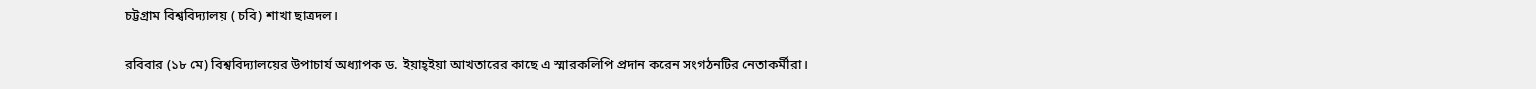চট্টগ্রাম বিশ্ববিদ্যালয় ( চবি) শাখা ছাত্রদল।

রবিবার (১৮ মে) বিশ্ববিদ্যালয়ের উপাচার্য অধ্যাপক ড. ইয়াহ্ইয়া আখতারের কাছে এ স্মারকলিপি প্রদান করেন সংগঠনটির নেতাকর্মীরা।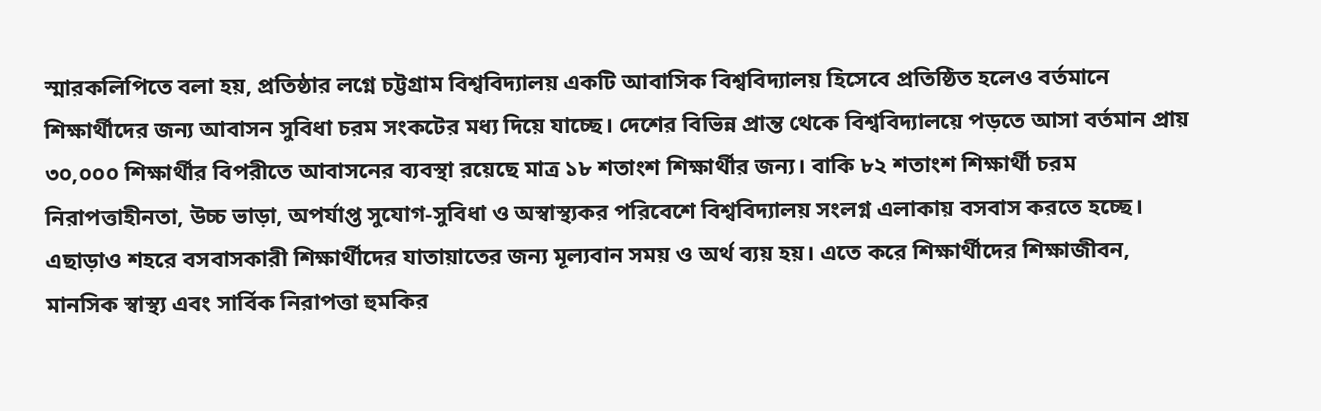স্মারকলিপিতে বলা হয়, প্রতিষ্ঠার লগ্নে চট্টগ্রাম বিশ্ববিদ্যালয় একটি আবাসিক বিশ্ববিদ্যালয় হিসেবে প্রতিষ্ঠিত হলেও বর্তমানে শিক্ষার্থীদের জন্য আবাসন সুবিধা চরম সংকটের মধ্য দিয়ে যাচ্ছে। দেশের বিভিন্ন প্রান্ত থেকে বিশ্ববিদ্যালয়ে পড়তে আসা বর্তমান প্রায় ৩০,০০০ শিক্ষার্থীর বিপরীতে আবাসনের ব্যবস্থা রয়েছে মাত্র ১৮ শতাংশ শিক্ষার্থীর জন্য। বাকি ৮২ শতাংশ শিক্ষার্থী চরম নিরাপত্তাহীনতা, উচ্চ ভাড়া, অপর্যাপ্ত সুযোগ-সুবিধা ও অস্বাস্থ্যকর পরিবেশে বিশ্ববিদ্যালয় সংলগ্ন এলাকায় বসবাস করতে হচ্ছে। এছাড়াও শহরে বসবাসকারী শিক্ষার্থীদের যাতায়াতের জন্য মূল্যবান সময় ও অর্থ ব্যয় হয়। এতে করে শিক্ষার্থীদের শিক্ষাজীবন, মানসিক স্বাস্থ্য এবং সার্বিক নিরাপত্তা হুমকির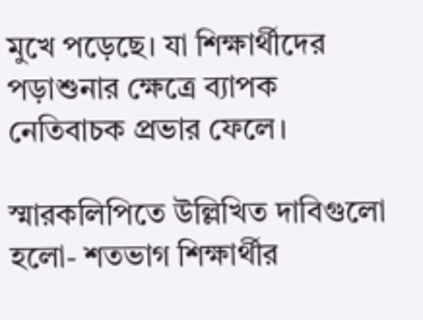মুখে পড়েছে। যা শিক্ষার্থীদের পড়াশুনার ক্ষেত্রে ব্যাপক নেতিবাচক প্রভার ফেলে।

স্মারকলিপিতে উল্লিখিত দাবিগুলো হলো- শতভাগ শিক্ষার্থীর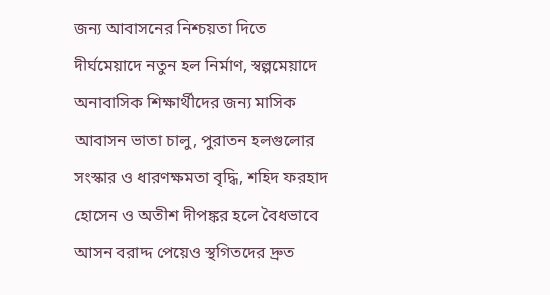জন্য আবাসনের নিশ্চয়তা দিতে দীর্ঘমেয়াদে নতুন হল নির্মাণ, স্বল্পমেয়াদে অনাবাসিক শিক্ষার্থীদের জন্য মাসিক আবাসন ভাতা চালু, পুরাতন হলগুলোর সংস্কার ও ধারণক্ষমতা বৃদ্ধি, শহিদ ফরহাদ হোসেন ও অতীশ দীপঙ্কর হলে বৈধভাবে আসন বরাদ্দ পেয়েও স্থগিতদের দ্রুত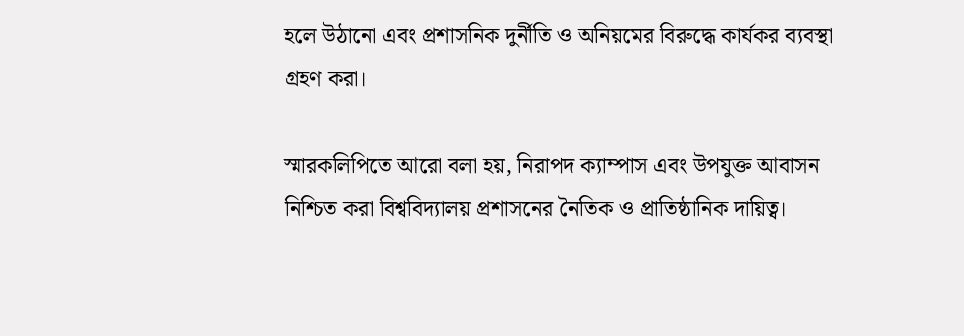হলে উঠানো এবং প্রশাসনিক দুর্নীতি ও অনিয়মের বিরুদ্ধে কার্যকর ব্যবস্থা গ্রহণ করা।

স্মারকলিপিতে আরো বলা হয়, নিরাপদ ক্যাম্পাস এবং উপযুক্ত আবাসন নিশ্চিত করা বিশ্ববিদ্যালয় প্রশাসনের নৈতিক ও প্রাতিষ্ঠানিক দায়িত্ব।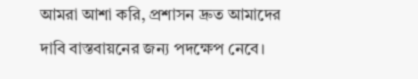আমরা আশা করি, প্রশাসন দ্রুত আমাদের দাবি বাস্তবায়নের জন্য পদক্ষেপ নেবে।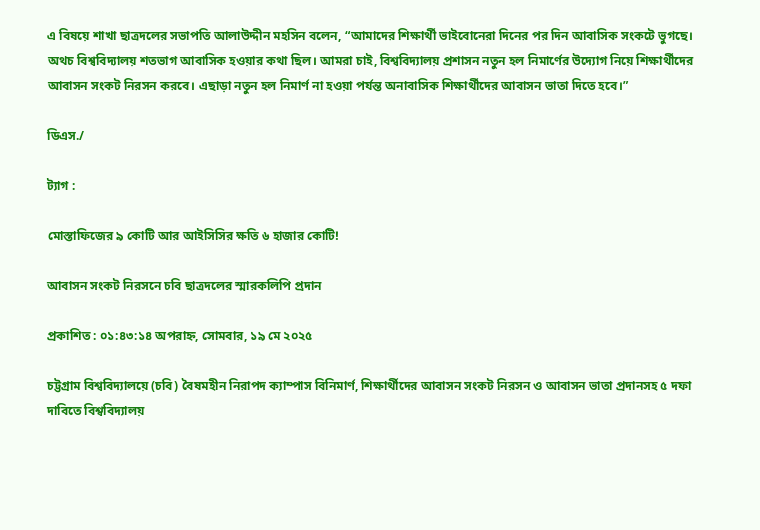এ বিষয়ে শাখা ছাত্রদলের সভাপতি আলাউদ্দীন মহসিন বলেন, “আমাদের শিক্ষার্থী ভাইবোনেরা দিনের পর দিন আবাসিক সংকটে ভুগছে। অথচ বিশ্ববিদ্যালয় শতভাগ আবাসিক হওয়ার কথা ছিল। আমরা চাই, বিশ্ববিদ্যালয় প্রশাসন নতুন হল নিমার্ণের উদ্যোগ নিয়ে শিক্ষার্থীদের আবাসন সংকট নিরসন করবে। এছাড়া নতুন হল নিমার্ণ না হওয়া পর্যন্ত অনাবাসিক শিক্ষার্থীদের আবাসন ভাতা দিতে হবে।”

ডিএস./

ট্যাগ :

মোস্তাফিজের ৯ কোটি আর আইসিসির ক্ষতি ৬ হাজার কোটি!

আবাসন সংকট নিরসনে চবি ছাত্রদলের স্মারকলিপি প্রদান

প্রকাশিত : ০১:৪৩:১৪ অপরাহ্ন, সোমবার, ১৯ মে ২০২৫

চট্টগ্রাম বিশ্ববিদ্যালয়ে (চবি) বৈষমহীন নিরাপদ ক্যাম্পাস বিনিমার্ণ, শিক্ষার্থীদের আবাসন সংকট নিরসন ও আবাসন ভাতা প্রদানসহ ৫ দফা দাবিতে বিশ্ববিদ্যালয়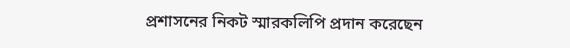প্রশাসনের নিকট স্মারকলিপি প্রদান করেছেন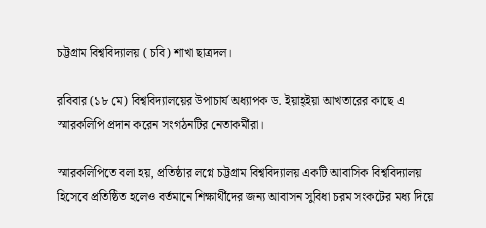চট্টগ্রাম বিশ্ববিদ্যালয় ( চবি) শাখা ছাত্রদল।

রবিবার (১৮ মে) বিশ্ববিদ্যালয়ের উপাচার্য অধ্যাপক ড. ইয়াহ্ইয়া আখতারের কাছে এ স্মারকলিপি প্রদান করেন সংগঠনটির নেতাকর্মীরা।

স্মারকলিপিতে বলা হয়, প্রতিষ্ঠার লগ্নে চট্টগ্রাম বিশ্ববিদ্যালয় একটি আবাসিক বিশ্ববিদ্যালয় হিসেবে প্রতিষ্ঠিত হলেও বর্তমানে শিক্ষার্থীদের জন্য আবাসন সুবিধা চরম সংকটের মধ্য দিয়ে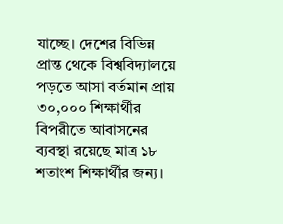যাচ্ছে। দেশের বিভিন্ন প্রান্ত থেকে বিশ্ববিদ্যালয়ে পড়তে আসা বর্তমান প্রায় ৩০,০০০ শিক্ষার্থীর বিপরীতে আবাসনের ব্যবস্থা রয়েছে মাত্র ১৮ শতাংশ শিক্ষার্থীর জন্য।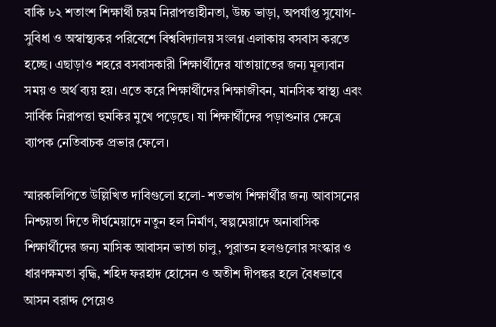বাকি ৮২ শতাংশ শিক্ষার্থী চরম নিরাপত্তাহীনতা, উচ্চ ভাড়া, অপর্যাপ্ত সুযোগ-সুবিধা ও অস্বাস্থ্যকর পরিবেশে বিশ্ববিদ্যালয় সংলগ্ন এলাকায় বসবাস করতে হচ্ছে। এছাড়াও শহরে বসবাসকারী শিক্ষার্থীদের যাতায়াতের জন্য মূল্যবান সময় ও অর্থ ব্যয় হয়। এতে করে শিক্ষার্থীদের শিক্ষাজীবন, মানসিক স্বাস্থ্য এবং সার্বিক নিরাপত্তা হুমকির মুখে পড়েছে। যা শিক্ষার্থীদের পড়াশুনার ক্ষেত্রে ব্যাপক নেতিবাচক প্রভার ফেলে।

স্মারকলিপিতে উল্লিখিত দাবিগুলো হলো- শতভাগ শিক্ষার্থীর জন্য আবাসনের নিশ্চয়তা দিতে দীর্ঘমেয়াদে নতুন হল নির্মাণ, স্বল্পমেয়াদে অনাবাসিক শিক্ষার্থীদের জন্য মাসিক আবাসন ভাতা চালু, পুরাতন হলগুলোর সংস্কার ও ধারণক্ষমতা বৃদ্ধি, শহিদ ফরহাদ হোসেন ও অতীশ দীপঙ্কর হলে বৈধভাবে আসন বরাদ্দ পেয়েও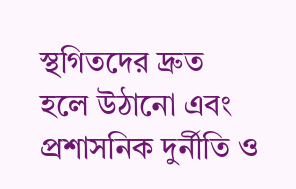স্থগিতদের দ্রুত হলে উঠানো এবং প্রশাসনিক দুর্নীতি ও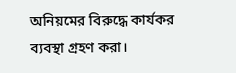অনিয়মের বিরুদ্ধে কার্যকর ব্যবস্থা গ্রহণ করা।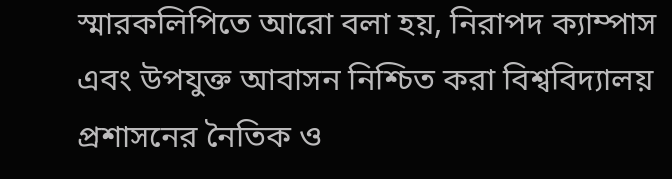স্মারকলিপিতে আরো বলা হয়, নিরাপদ ক্যাম্পাস এবং উপযুক্ত আবাসন নিশ্চিত করা বিশ্ববিদ্যালয় প্রশাসনের নৈতিক ও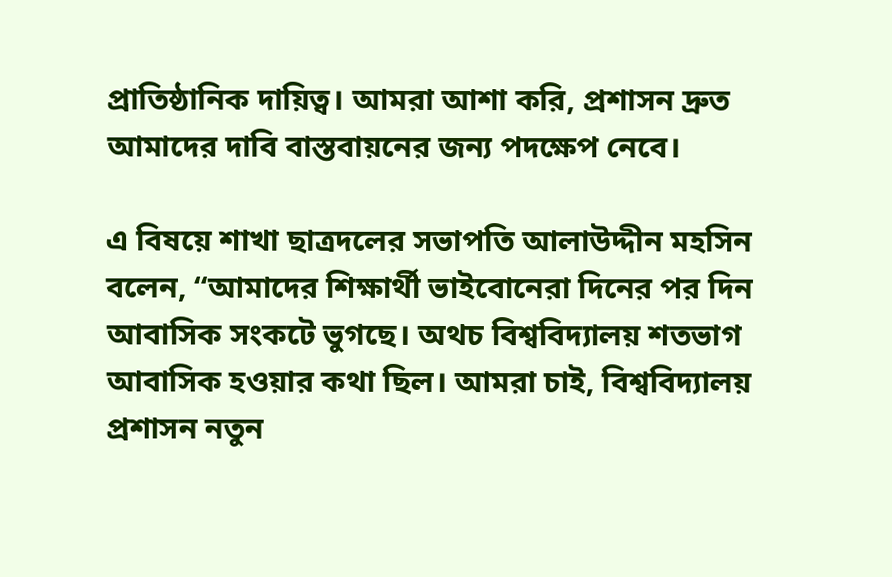প্রাতিষ্ঠানিক দায়িত্ব। আমরা আশা করি, প্রশাসন দ্রুত আমাদের দাবি বাস্তবায়নের জন্য পদক্ষেপ নেবে।

এ বিষয়ে শাখা ছাত্রদলের সভাপতি আলাউদ্দীন মহসিন বলেন, “আমাদের শিক্ষার্থী ভাইবোনেরা দিনের পর দিন আবাসিক সংকটে ভুগছে। অথচ বিশ্ববিদ্যালয় শতভাগ আবাসিক হওয়ার কথা ছিল। আমরা চাই, বিশ্ববিদ্যালয় প্রশাসন নতুন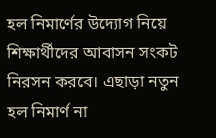হল নিমার্ণের উদ্যোগ নিয়ে শিক্ষার্থীদের আবাসন সংকট নিরসন করবে। এছাড়া নতুন হল নিমার্ণ না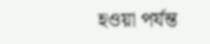হওয়া পর্যন্ত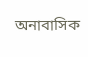অনাবাসিক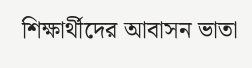শিক্ষার্থীদের আবাসন ভাতা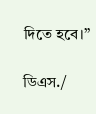দিতে হবে।”

ডিএস./